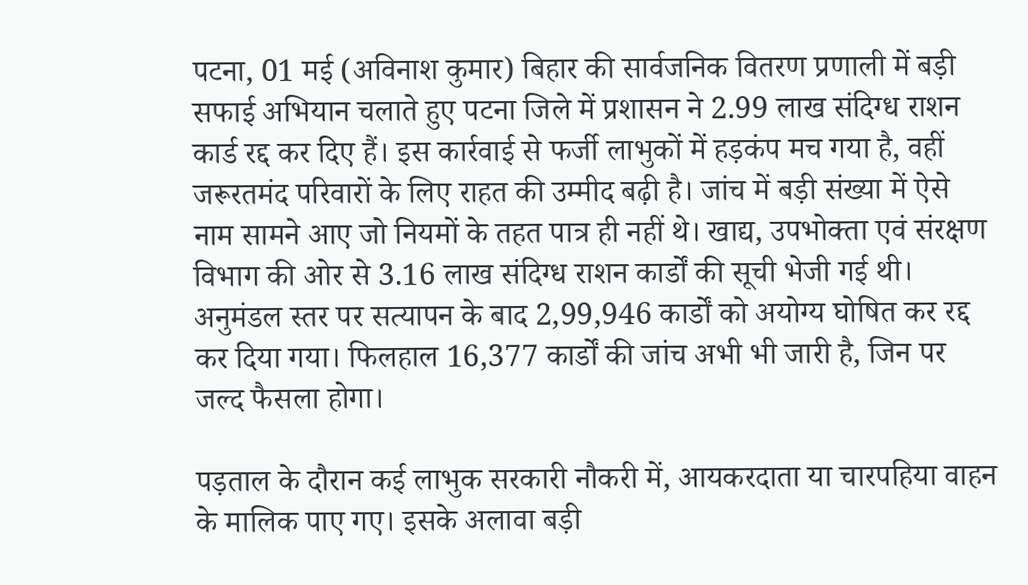पटना, 01 मई (अविनाश कुमार) बिहार की सार्वजनिक वितरण प्रणाली में बड़ी सफाई अभियान चलाते हुए पटना जिले में प्रशासन ने 2.99 लाख संदिग्ध राशन कार्ड रद्द कर दिए हैं। इस कार्रवाई से फर्जी लाभुकों में हड़कंप मच गया है, वहीं जरूरतमंद परिवारों के लिए राहत की उम्मीद बढ़ी है। जांच में बड़ी संख्या में ऐसे नाम सामने आए जो नियमों के तहत पात्र ही नहीं थे। खाद्य, उपभोक्ता एवं संरक्षण विभाग की ओर से 3.16 लाख संदिग्ध राशन कार्डों की सूची भेजी गई थी। अनुमंडल स्तर पर सत्यापन के बाद 2,99,946 कार्डों को अयोग्य घोषित कर रद्द कर दिया गया। फिलहाल 16,377 कार्डों की जांच अभी भी जारी है, जिन पर जल्द फैसला होगा।

पड़ताल के दौरान कई लाभुक सरकारी नौकरी में, आयकरदाता या चारपहिया वाहन के मालिक पाए गए। इसके अलावा बड़ी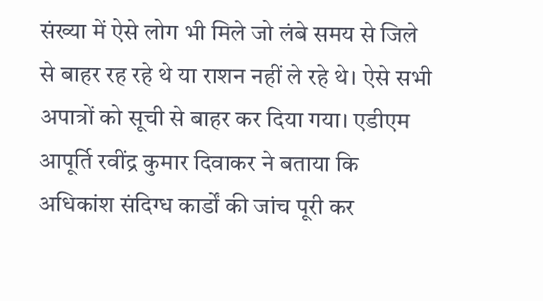संख्या में ऐसे लोग भी मिले जो लंबे समय से जिले से बाहर रह रहे थे या राशन नहीं ले रहे थे। ऐसे सभी अपात्रों को सूची से बाहर कर दिया गया। एडीएम आपूर्ति रवींद्र कुमार दिवाकर ने बताया कि अधिकांश संदिग्ध कार्डों की जांच पूरी कर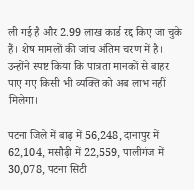ली गई है और 2.99 लाख कार्ड रद्द किए जा चुके हैं। शेष मामलों की जांच अंतिम चरण में है। उन्होंने स्पष्ट किया कि पात्रता मानकों से बाहर पाए गए किसी भी व्यक्ति को अब लाभ नहीं मिलेगा।

पटना जिले में बाढ़ में 56,248, दानापुर में 62,104, मसौढ़ी में 22,559, पालीगंज में 30,078, पटना सिटी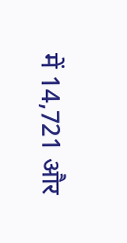में 14,721 और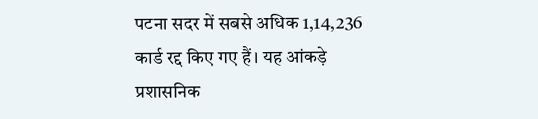पटना सदर में सबसे अधिक 1,14,236 कार्ड रद्द किए गए हैं। यह आंकड़े प्रशासनिक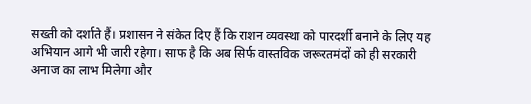सख्ती को दर्शाते हैं। प्रशासन ने संकेत दिए हैं कि राशन व्यवस्था को पारदर्शी बनाने के लिए यह अभियान आगे भी जारी रहेगा। साफ है कि अब सिर्फ वास्तविक जरूरतमंदों को ही सरकारी अनाज का लाभ मिलेगा और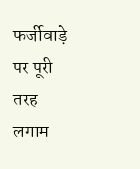फर्जीवाड़े पर पूरी तरह लगाम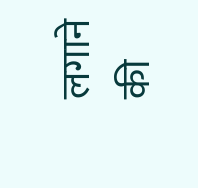लगाने की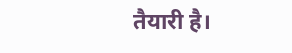तैयारी है।